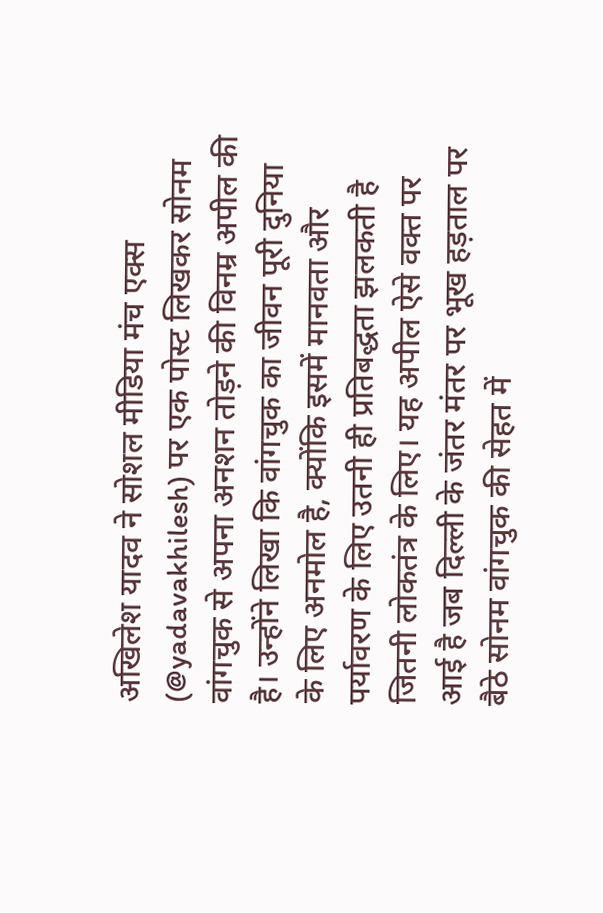अखिलेश यादव ने सोशल मीडिया मंच एक्स (@yadavakhilesh) पर एक पोस्ट लिखकर सोनम वांगचुक से अपना अनशन तोड़ने की विनम्र अपील की है। उन्होंने लिखा कि वांगचुक का जीवन पूरी दुनिया के लिए अनमोल है, क्योंकि इसमें मानवता और पर्यावरण के लिए उतनी ही प्रतिबद्धता झलकती है जितनी लोकतंत्र के लिए। यह अपील ऐसे वक्त पर आई है जब दिल्ली के जंतर मंतर पर भूख हड़ताल पर बैठे सोनम वांगचुक की सेहत में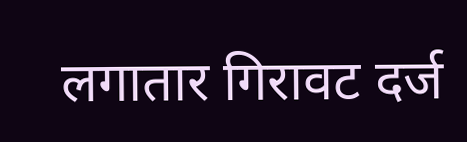लगातार गिरावट दर्ज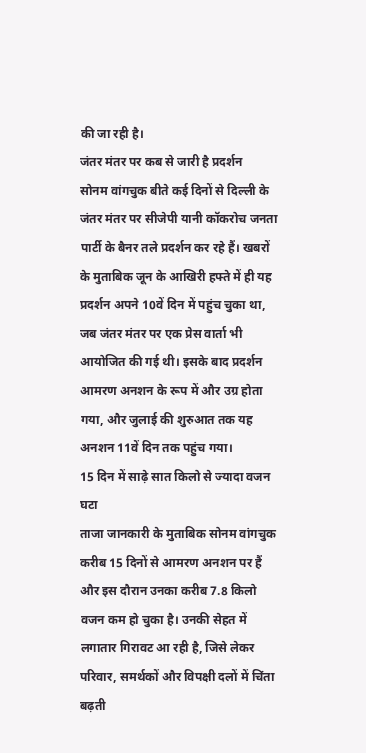की जा रही है।
जंतर मंतर पर कब से जारी है प्रदर्शन
सोनम वांगचुक बीते कई दिनों से दिल्ली के जंतर मंतर पर सीजेपी यानी कॉकरोच जनता पार्टी के बैनर तले प्रदर्शन कर रहे हैं। खबरों के मुताबिक जून के आखिरी हफ्ते में ही यह प्रदर्शन अपने 10वें दिन में पहुंच चुका था, जब जंतर मंतर पर एक प्रेस वार्ता भी आयोजित की गई थी। इसके बाद प्रदर्शन आमरण अनशन के रूप में और उग्र होता गया, और जुलाई की शुरुआत तक यह अनशन 11वें दिन तक पहुंच गया।
15 दिन में साढ़े सात किलो से ज्यादा वजन घटा
ताजा जानकारी के मुताबिक सोनम वांगचुक करीब 15 दिनों से आमरण अनशन पर हैं और इस दौरान उनका करीब 7.8 किलो वजन कम हो चुका है। उनकी सेहत में लगातार गिरावट आ रही है, जिसे लेकर परिवार, समर्थकों और विपक्षी दलों में चिंता बढ़ती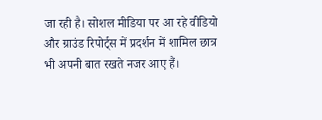जा रही है। सोशल मीडिया पर आ रहे वीडियो और ग्राउंड रिपोर्ट्स में प्रदर्शन में शामिल छात्र भी अपनी बात रखते नजर आए हैं।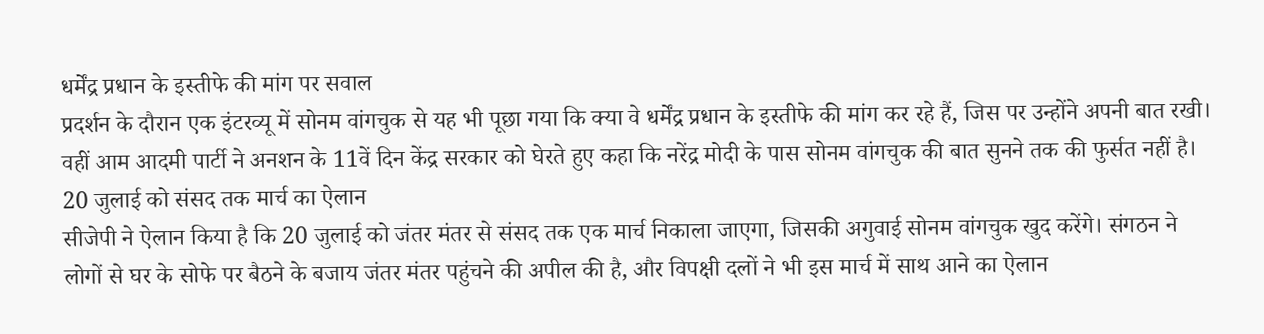धर्मेंद्र प्रधान के इस्तीफे की मांग पर सवाल
प्रदर्शन के दौरान एक इंटरव्यू में सोनम वांगचुक से यह भी पूछा गया कि क्या वे धर्मेंद्र प्रधान के इस्तीफे की मांग कर रहे हैं, जिस पर उन्होंने अपनी बात रखी। वहीं आम आदमी पार्टी ने अनशन के 11वें दिन केंद्र सरकार को घेरते हुए कहा कि नरेंद्र मोदी के पास सोनम वांगचुक की बात सुनने तक की फुर्सत नहीं है।
20 जुलाई को संसद तक मार्च का ऐलान
सीजेपी ने ऐलान किया है कि 20 जुलाई को जंतर मंतर से संसद तक एक मार्च निकाला जाएगा, जिसकी अगुवाई सोनम वांगचुक खुद करेंगे। संगठन ने लोगों से घर के सोफे पर बैठने के बजाय जंतर मंतर पहुंचने की अपील की है, और विपक्षी दलों ने भी इस मार्च में साथ आने का ऐलान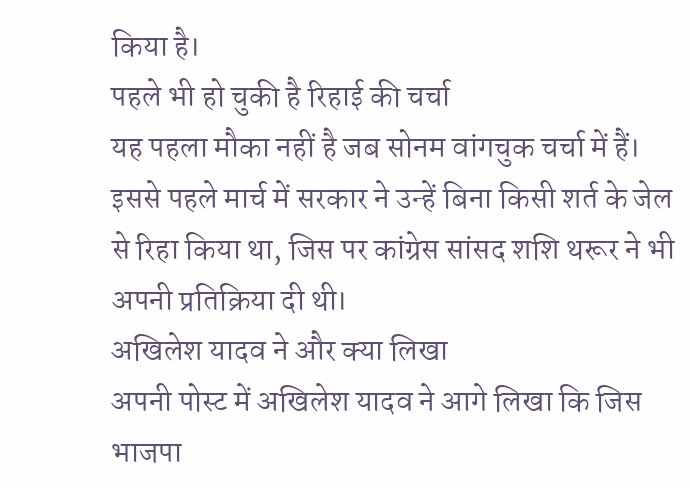किया है।
पहले भी हो चुकी है रिहाई की चर्चा
यह पहला मौका नहीं है जब सोनम वांगचुक चर्चा में हैं। इससे पहले मार्च में सरकार ने उन्हें बिना किसी शर्त के जेल से रिहा किया था, जिस पर कांग्रेस सांसद शशि थरूर ने भी अपनी प्रतिक्रिया दी थी।
अखिलेश यादव ने और क्या लिखा
अपनी पोस्ट में अखिलेश यादव ने आगे लिखा कि जिस भाजपा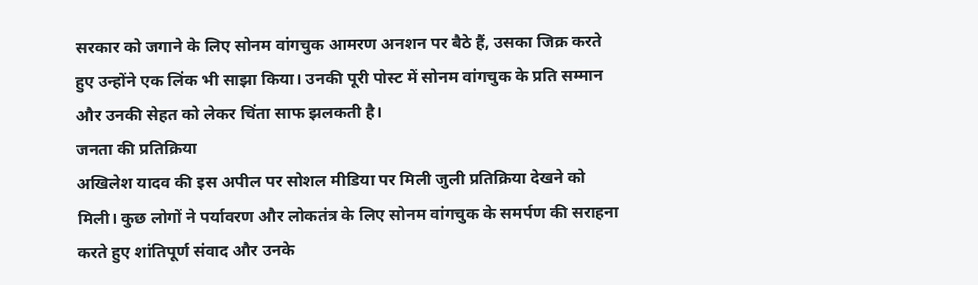सरकार को जगाने के लिए सोनम वांगचुक आमरण अनशन पर बैठे हैं, उसका जिक्र करते हुए उन्होंने एक लिंक भी साझा किया। उनकी पूरी पोस्ट में सोनम वांगचुक के प्रति सम्मान और उनकी सेहत को लेकर चिंता साफ झलकती है।
जनता की प्रतिक्रिया
अखिलेश यादव की इस अपील पर सोशल मीडिया पर मिली जुली प्रतिक्रिया देखने को मिली। कुछ लोगों ने पर्यावरण और लोकतंत्र के लिए सोनम वांगचुक के समर्पण की सराहना करते हुए शांतिपूर्ण संवाद और उनके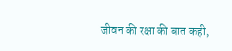जीवन की रक्षा की बात कही,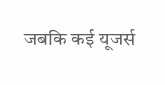जबकि कई यूजर्स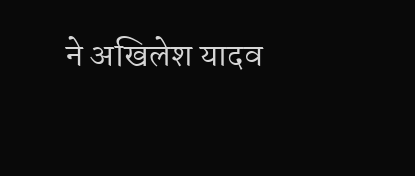ने अखिलेश यादव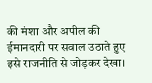की मंशा और अपील की ईमानदारी पर सवाल उठाते हुए इसे राजनीति से जोड़कर देखा।